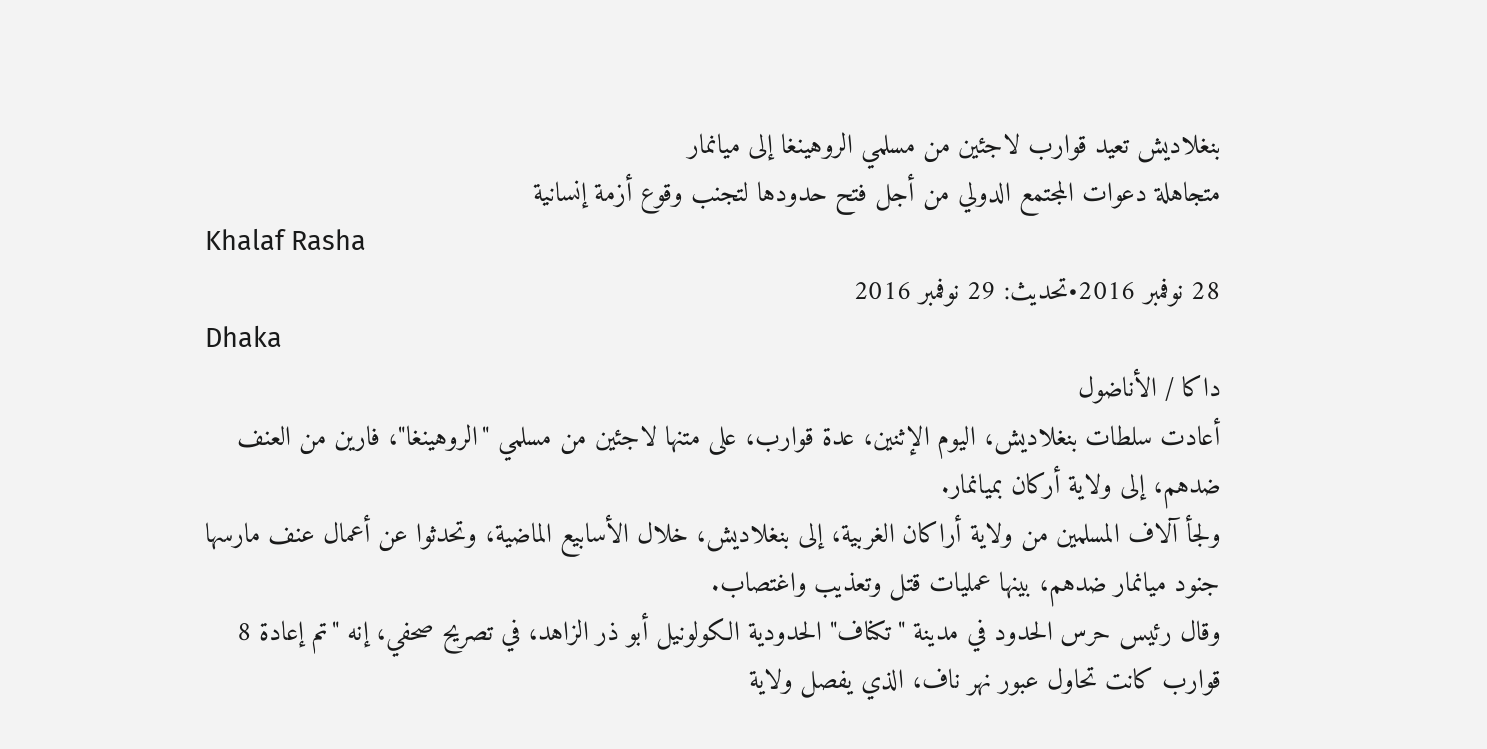بنغلاديش تعيد قوارب لاجئين من مسلمي الروهينغا إلى ميانمار
متجاهلة دعوات المجتمع الدولي من أجل فتح حدودها لتجنب وقوع أزمة إنسانية
Khalaf Rasha
28 نوفمبر 2016•تحديث: 29 نوفمبر 2016
Dhaka
داكا / الأناضول
أعادت سلطات بنغلاديش، اليوم الإثنين، عدة قوارب، على متنها لاجئين من مسلمي "الروهينغا"، فارين من العنف ضدهم، إلى ولاية أركان بميانمار.
ولجأ آلاف المسلمين من ولاية أراكان الغربية، إلى بنغلاديش، خلال الأسابيع الماضية، وتحدثوا عن أعمال عنف مارسها جنود ميانمار ضدهم، بينها عمليات قتل وتعذيب واغتصاب.
وقال رئيس حرس الحدود في مدينة "تكناف" الحدودية الكولونيل أبو ذر الزاهد، في تصريح صحفي، إنه "تم إعادة 8 قوارب كانت تحاول عبور نهر ناف، الذي يفصل ولاية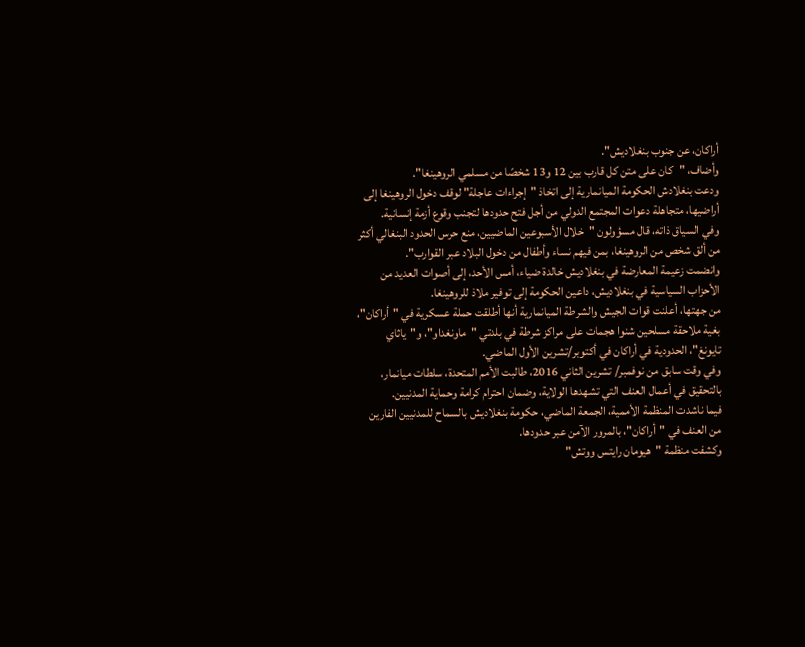أراكان، عن جنوب بنغلاديش".
وأضاف، "كان على متن كل قارب بين 12 و13 شخصًا من مسلمي الروهينغا".
ودعت بنغلادش الحكومة الميانمارية إلى اتخاذ "إجراءات عاجلة" لوقف دخول الروهينغا إلى أراضيها، متجاهلة دعوات المجتمع الدولي من أجل فتح حدودها لتجنب وقوع أزمة إنسانية.
وفي السياق ذاته، قال مسؤولون "خلال الأسبوعين الماضيين، منع حرس الحدود البنغالي أكثر من ألق شخص من الروهينغا، بمن فيهم نساء وأطفال من دخول البلاد عبر القوارب".
وانضمت زعيمة المعارضة في بنغلاديش خالدة ضياء، أمس الأحد، إلى أصوات العديد من الأحزاب السياسية في بنغلاديش، داعين الحكومة إلى توفير ملاذ للروهينغا.
من جهتها، أعلنت قوات الجيش والشرطة الميانمارية أنها أطلقت حملة عسكرية في "أراكان"، بغية ملاحقة مسلحين شنوا هجمات على مراكز شرطة في بلدتي "ماونغداو"، و"ياثاي تايونغ"، الحدودية في أراكان في أكتوبر/تشرين الأول الماضي.
وفي وقت سابق من نوفمبر/ تشرين الثاني 2016، طالبت الأمم المتحدة، سلطات ميانمار، بالتحقيق في أعمال العنف التي تشهدها الولاية، وضمان احترام كرامة وحماية المدنيين.
فيما ناشدت المنظمة الأممية، الجمعة الماضي، حكومة بنغلاديش بالسماح للمدنيين الفارين من العنف في "أراكان"، بالمرور الآمن عبر حدودها.
وكشفت منظمة "هيومان رايتس ووتش"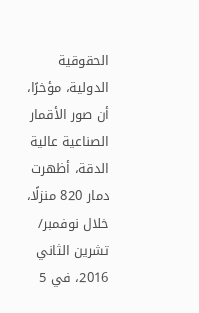الحقوقية الدولية، مؤخرًا، أن صور الأقمار الصناعية عالية الدقة، أظهرت دمار 820 منزلًا، خلال نوفمبر/ تشرين الثاني 2016، في 5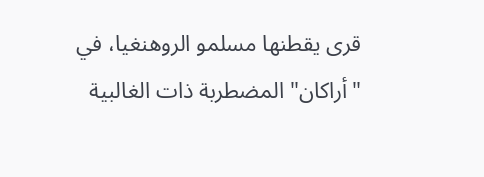قرى يقطنها مسلمو الروهنغيا، في "أراكان" المضطربة ذات الغالبية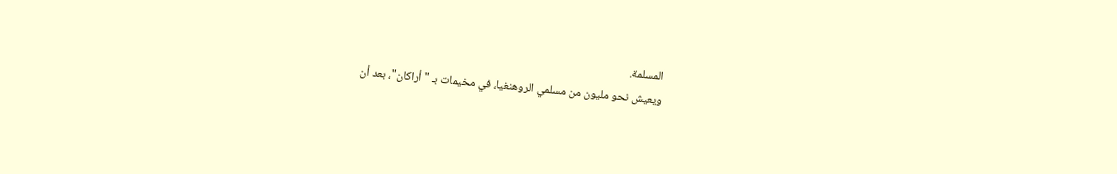المسلمة.
ويعيش نحو مليون من مسلمي الروهنغيا، في مخيمات بـ "أراكان"، بعد أن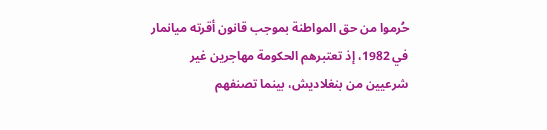حُرموا من حق المواطنة بموجب قانون أقرته ميانمار في 1982، إذ تعتبرهم الحكومة مهاجرين غير شرعيين من بنغلاديش، بينما تصنفهم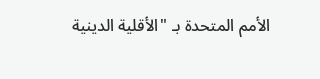الأمم المتحدة بـ "الأقلية الدينية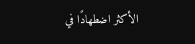الأكثر اضطهادًا في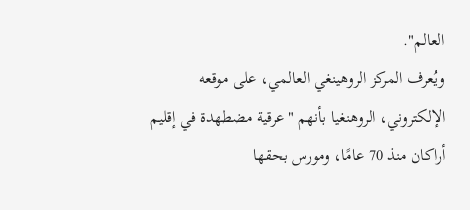العالم".
ويُعرف المركز الروهينغي العالمي، على موقعه الإلكتروني، الروهنغيا بأنهم "عرقية مضطهدة في إقليم أراكان منذ 70 عامًا، ومورس بحقها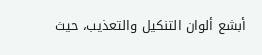أبشع ألوان التنكيل والتعذيب، حيث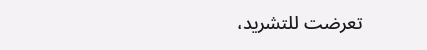تعرضت للتشريد،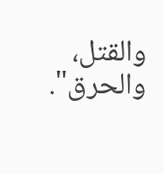والقتل، والحرق".